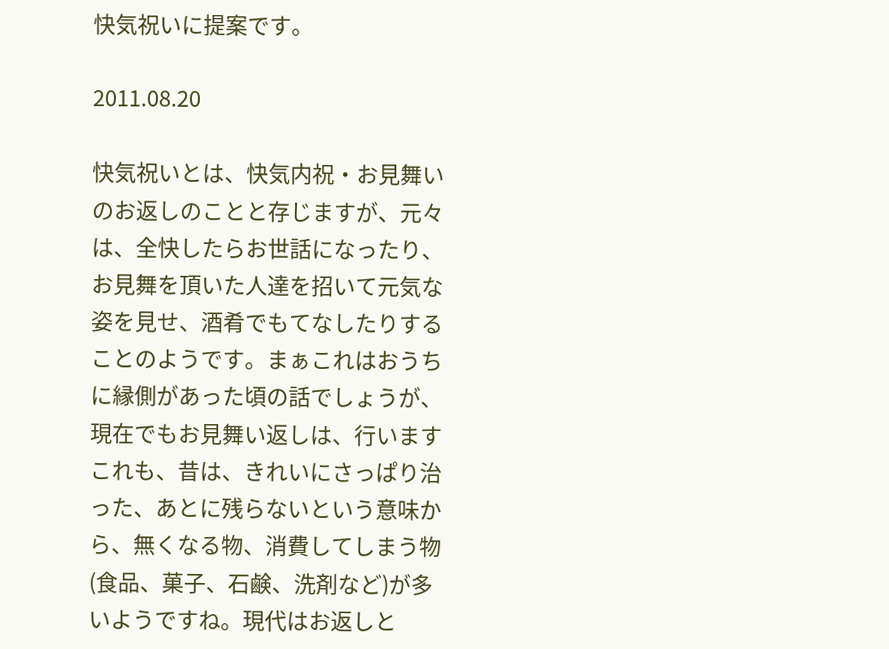快気祝いに提案です。

2011.08.20

快気祝いとは、快気内祝・お見舞いのお返しのことと存じますが、元々は、全快したらお世話になったり、お見舞を頂いた人達を招いて元気な姿を見せ、酒肴でもてなしたりすることのようです。まぁこれはおうちに縁側があった頃の話でしょうが、現在でもお見舞い返しは、行いますこれも、昔は、きれいにさっぱり治った、あとに残らないという意味から、無くなる物、消費してしまう物(食品、菓子、石鹸、洗剤など)が多いようですね。現代はお返しと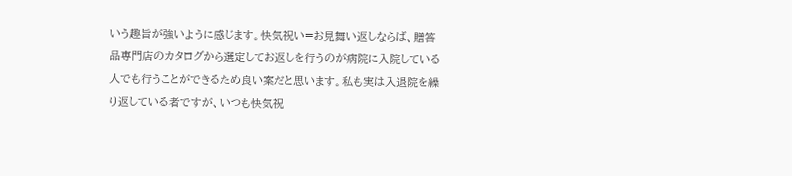いう趣旨が強いように感じます。快気祝い=お見舞い返しならば、贈答品専門店のカタログから選定してお返しを行うのが病院に入院している人でも行うことができるため良い案だと思います。私も実は入退院を繰り返している者ですが、いつも快気祝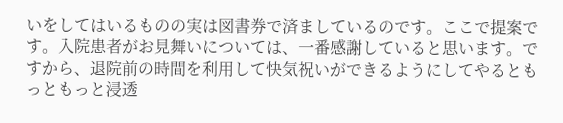いをしてはいるものの実は図書券で済ましているのです。ここで提案です。入院患者がお見舞いについては、一番感謝していると思います。ですから、退院前の時間を利用して快気祝いができるようにしてやるともっともっと浸透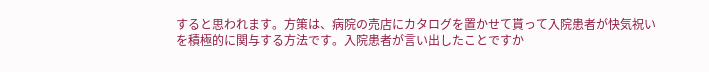すると思われます。方策は、病院の売店にカタログを置かせて貰って入院患者が快気祝いを積極的に関与する方法です。入院患者が言い出したことですか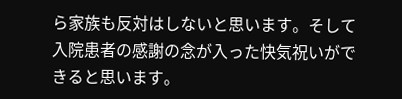ら家族も反対はしないと思います。そして入院患者の感謝の念が入った快気祝いができると思います。